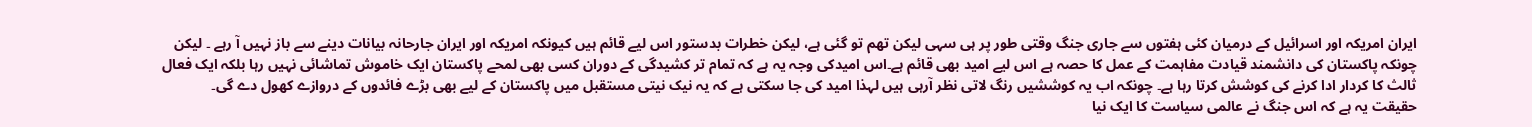ایران امریکہ اور اسرائیل کے درمیان کئی ہفتوں سے جاری جنگ وقتی طور پر ہی سہی لیکن تھم تو گئی ہے، لیکن خطرات بدستور اس لیے قائم ہیں کیونکہ امریکہ اور ایران جارحانہ بیانات دینے سے باز نہیں آ رہے ۔ لیکن چونکہ پاکستان کی دانشمند قیادت مفاہمت کے عمل کا حصہ ہے اس لیے امید بھی قائم ہے۔اس امیدکی وجہ یہ ہے کہ تمام تر کشیدگی کے دوران کسی بھی لمحے پاکستان ایک خاموش تماشائی نہیں رہا بلکہ ایک فعال ثالث کا کردار ادا کرنے کی کوشش کرتا رہا ہے۔ چونکہ اب یہ کوششیں رنگ لاتی نظر آرہی ہیں لہذا امید کی جا سکتی ہے کہ یہ نیک نیتی مستقبل میں پاکستان کے لیے بھی بڑے فائدوں کے دروازے کھول دے گی۔
حقیقت یہ ہے کہ اس جنگ نے عالمی سیاست کا ایک نیا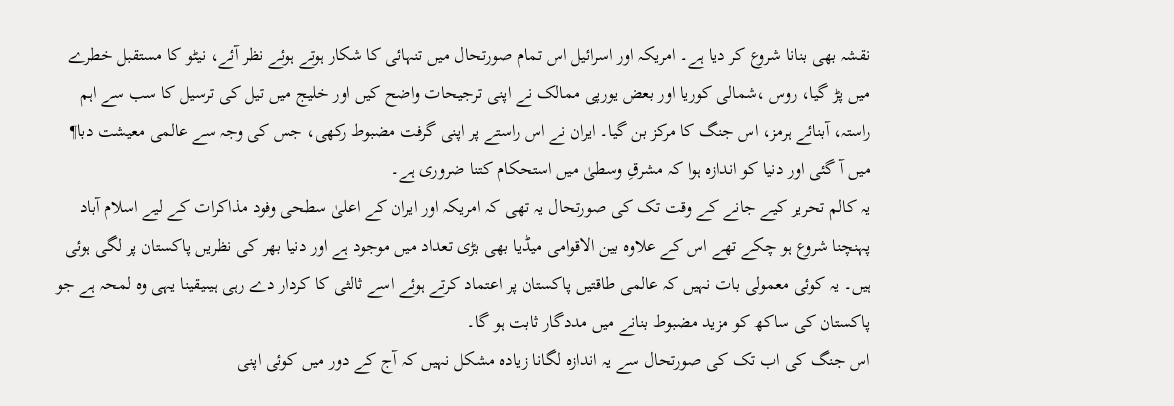نقشہ بھی بنانا شروع کر دیا ہے۔ امریکہ اور اسرائیل اس تمام صورتحال میں تنہائی کا شکار ہوتے ہوئے نظر آئے، نیٹو کا مستقبل خطرے میں پڑ گیا، روس ،شمالی کوریا اور بعض یورپی ممالک نے اپنی ترجیحات واضح کیں اور خلیج میں تیل کی ترسیل کا سب سے اہم راستہ، آبنائے ہرمز، اس جنگ کا مرکز بن گیا۔ ایران نے اس راستے پر اپنی گرفت مضبوط رکھی، جس کی وجہ سے عالمی معیشت دبا¶ میں آ گئی اور دنیا کو اندازہ ہوا کہ مشرقِ وسطیٰ میں استحکام کتنا ضروری ہے۔
یہ کالم تحریر کیے جانے کے وقت تک کی صورتحال یہ تھی کہ امریکہ اور ایران کے اعلیٰ سطحی وفود مذاکرات کے لیے اسلام آباد پہنچنا شروع ہو چکے تھے اس کے علاوہ بین الاقوامی میڈیا بھی بڑی تعداد میں موجود ہے اور دنیا بھر کی نظریں پاکستان پر لگی ہوئی ہیں۔ یہ کوئی معمولی بات نہیں کہ عالمی طاقتیں پاکستان پر اعتماد کرتے ہوئے اسے ثالثی کا کردار دے رہی ہیںیقینا یہی وہ لمحہ ہے جو پاکستان کی ساکھ کو مزید مضبوط بنانے میں مددگار ثابت ہو گا۔
اس جنگ کی اب تک کی صورتحال سے یہ اندازہ لگانا زیادہ مشکل نہیں کہ آج کے دور میں کوئی اپنی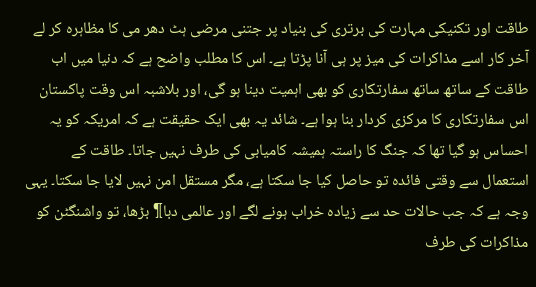طاقت اور تکنیکی مہارت کی برتری کی بنیاد پر جتنی مرضی ہٹ دھر می کا مظاہرہ کر لے آخر کار اسے مذاکرات کی میز پر ہی آنا پڑتا ہے۔ اس کا مطلب واضح ہے کہ دنیا میں اب طاقت کے ساتھ ساتھ سفارتکاری کو بھی اہمیت دینا ہو گی، اور بلاشبہ اس وقت پاکستان اس سفارتکاری کا مرکزی کردار بنا ہوا ہے۔ شائد یہ بھی ایک حقیقت ہے کہ امریکہ کو یہ احساس ہو گیا تھا کہ جنگ کا راستہ ہمیشہ کامیابی کی طرف نہیں جاتا۔ طاقت کے استعمال سے وقتی فائدہ تو حاصل کیا جا سکتا ہے، مگر مستقل امن نہیں لایا جا سکتا۔ یہی وجہ ہے کہ جب حالات حد سے زیادہ خراب ہونے لگے اور عالمی دبا¶ بڑھا، تو واشنگٹن کو مذاکرات کی طرف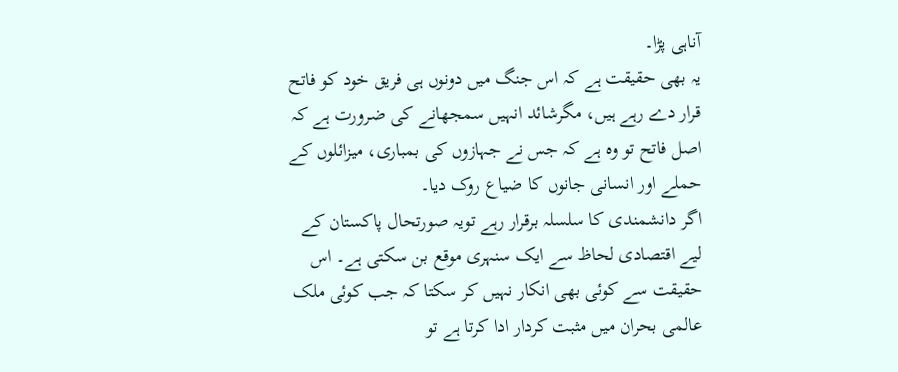آناہی پڑا۔
یہ بھی حقیقت ہے کہ اس جنگ میں دونوں ہی فریق خود کو فاتح قرار دے رہے ہیں، مگرشائد انہیں سمجھانے کی ضرورت ہے کہ اصل فاتح تو وہ ہے کہ جس نے جہازوں کی بمباری، میزائلوں کے حملے اور انسانی جانوں کا ضیاع روک دیا۔
اگر دانشمندی کا سلسلہ برقرار رہے تویہ صورتحال پاکستان کے لیے اقتصادی لحاظ سے ایک سنہری موقع بن سکتی ہے۔ اس حقیقت سے کوئی بھی انکار نہیں کر سکتا کہ جب کوئی ملک عالمی بحران میں مثبت کردار ادا کرتا ہے تو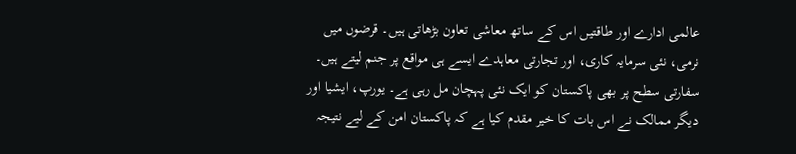عالمی ادارے اور طاقتیں اس کے ساتھ معاشی تعاون بڑھاتی ہیں۔ قرضوں میں نرمی، نئی سرمایہ کاری، اور تجارتی معاہدے ایسے ہی مواقع پر جنم لیتے ہیں۔ سفارتی سطح پر بھی پاکستان کو ایک نئی پہچان مل رہی ہے۔ یورپ، ایشیا اور دیگر ممالک نے اس بات کا خیر مقدم کیا ہے کہ پاکستان امن کے لیے نتیجہ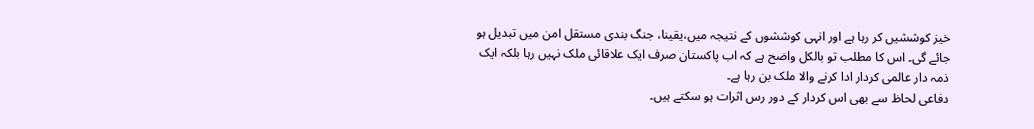خیز کوششیں کر رہا ہے اور انہی کوششوں کے نتیجہ میں،یقینا، جنگ بندی مستقل امن میں تبدیل ہو جائے گی۔ اس کا مطلب تو بالکل واضح ہے کہ اب پاکستان صرف ایک علاقائی ملک نہیں رہا بلکہ ایک ذمہ دار عالمی کردار ادا کرنے والا ملک بن رہا ہے۔
دفاعی لحاظ سے بھی اس کردار کے دور رس اثرات ہو سکتے ہیں۔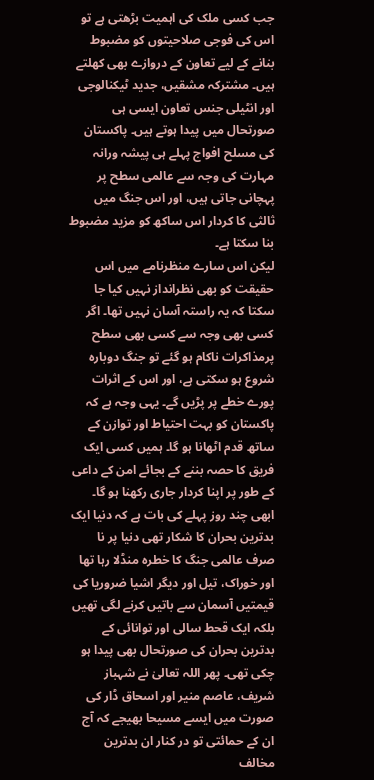جب کسی ملک کی اہمیت بڑھتی ہے تو اس کی فوجی صلاحیتوں کو مضبوط بنانے کے لیے تعاون کے دروازے بھی کھلتے ہیں۔ مشترکہ مشقیں، جدید ٹیکنالوجی اور انٹیلی جنس تعاون ایسی ہی صورتحال میں پیدا ہوتے ہیں۔ پاکستان کی مسلح افواج پہلے ہی پیشہ ورانہ مہارت کی وجہ سے عالمی سطح پر پہچانی جاتی ہیں، اور اس جنگ میں ثالثی کا کردار اس ساکھ کو مزید مضبوط بنا سکتا ہے۔
لیکن اس سارے منظرنامے میں اس حقیقت کو بھی نظرانداز نہیں کیا جا سکتا کہ یہ راستہ آسان نہیں تھا۔ اگر کسی بھی وجہ سے کسی بھی سطح پرمذاکرات ناکام ہو گئے تو جنگ دوبارہ شروع ہو سکتی ہے، اور اس کے اثرات پورے خطے پر پڑیں گے۔ یہی وجہ ہے کہ پاکستان کو بہت احتیاط اور توازن کے ساتھ قدم اٹھانا ہو گا۔ ہمیں کسی ایک فریق کا حصہ بننے کے بجائے امن کے داعی کے طور پر اپنا کردار جاری رکھنا ہو گا۔
ابھی چند روز پہلے کی بات ہے کہ دنیا ایک بدترین بحران کا شکار تھی دنیا پر نا صرف عالمی جنگ کا خطرہ منڈلا رہا تھا اور خوراک، تیل اور دیگر اشیا ضروریا کی قیمتیں آسمان سے باتیں کرنے لگی تھیں بلکہ ایک قحط سالی اور توانائی کے بدترین بحران کی صورتحال بھی پیدا ہو چکی تھی۔ پھر اللہ تعالیٰ نے شہباز شریف، عاصم منیر اور اسحاق ڈار کی صورت میں ایسے مسیحا بھیجے کہ آج ان کے حمائتی تو در کنار ان بدترین مخالف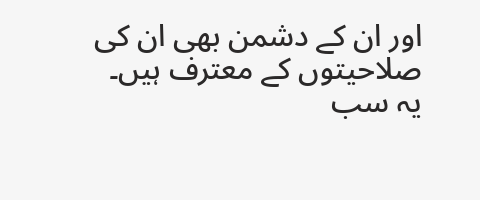اور ان کے دشمن بھی ان کی صلاحیتوں کے معترف ہیں۔
یہ سب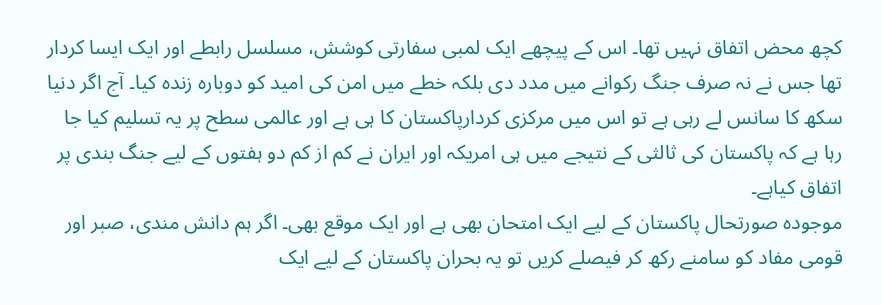کچھ محض اتفاق نہیں تھا۔ اس کے پیچھے ایک لمبی سفارتی کوشش، مسلسل رابطے اور ایک ایسا کردار تھا جس نے نہ صرف جنگ رکوانے میں مدد دی بلکہ خطے میں امن کی امید کو دوبارہ زندہ کیا۔ آج اگر دنیا سکھ کا سانس لے رہی ہے تو اس میں مرکزی کردارپاکستان کا ہی ہے اور عالمی سطح پر یہ تسلیم کیا جا رہا ہے کہ پاکستان کی ثالثی کے نتیجے میں ہی امریکہ اور ایران نے کم از کم دو ہفتوں کے لیے جنگ بندی پر اتفاق کیاہے۔
موجودہ صورتحال پاکستان کے لیے ایک امتحان بھی ہے اور ایک موقع بھی۔ اگر ہم دانش مندی، صبر اور قومی مفاد کو سامنے رکھ کر فیصلے کریں تو یہ بحران پاکستان کے لیے ایک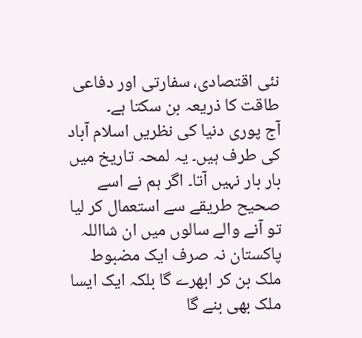نئی اقتصادی، سفارتی اور دفاعی طاقت کا ذریعہ بن سکتا ہے۔
آج پوری دنیا کی نظریں اسلام آباد کی طرف ہیں۔ یہ لمحہ تاریخ میں بار بار نہیں آتا۔ اگر ہم نے اسے صحیح طریقے سے استعمال کر لیا تو آنے والے سالوں میں ان شااللہ پاکستان نہ صرف ایک مضبوط ملک بن کر ابھرے گا بلکہ ایک ایسا ملک بھی بنے گا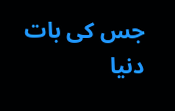جس کی بات دنیا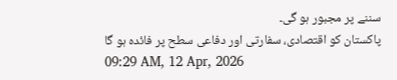سننے پر مجبور ہو گی۔
پاکستان کو اقتصادی، سفارتی اور دفاعی سطح پر فائدہ ہو گا
09:29 AM, 12 Apr, 2026